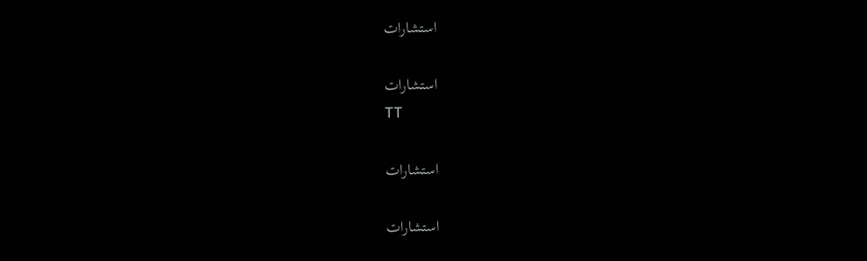استشارات

استشارات
TT

استشارات

استشارات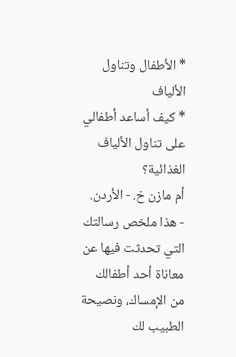* الأطفال وتناول الألياف
* كيف أساعد أطفالي على تناول الألياف الغذائية؟
أم مازن خ. - الأردن.
- هذا ملخص رسالتك التي تحدثت فيها عن معاناة أحد أطفالك من الإمساك، ونصيحة الطبيب لك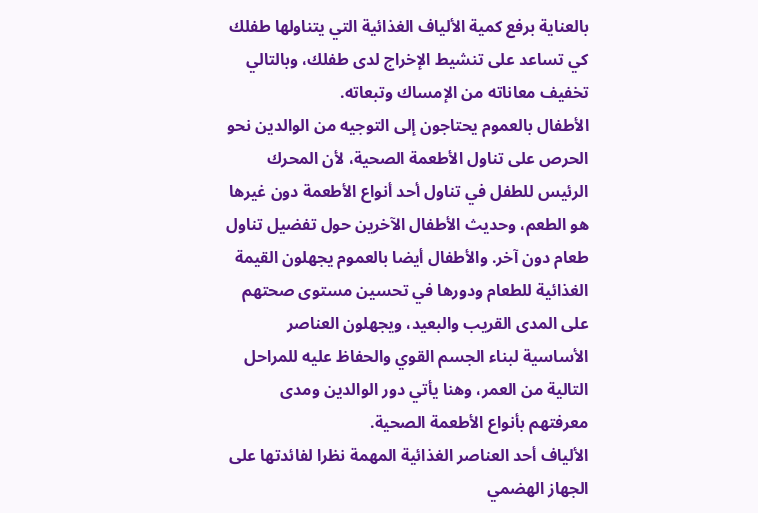بالعناية برفع كمية الألياف الغذائية التي يتناولها طفلك كي تساعد على تنشيط الإخراج لدى طفلك، وبالتالي تخفيف معاناته من الإمساك وتبعاته.
الأطفال بالعموم يحتاجون إلى التوجيه من الوالدين نحو الحرص على تناول الأطعمة الصحية، لأن المحرك الرئيس للطفل في تناول أحد أنواع الأطعمة دون غيرها هو الطعم، وحديث الأطفال الآخرين حول تفضيل تناول طعام دون آخر. والأطفال أيضا بالعموم يجهلون القيمة الغذائية للطعام ودورها في تحسين مستوى صحتهم على المدى القريب والبعيد، ويجهلون العناصر الأساسية لبناء الجسم القوي والحفاظ عليه للمراحل التالية من العمر، وهنا يأتي دور الوالدين ومدى معرفتهم بأنواع الأطعمة الصحية.
الألياف أحد العناصر الغذائية المهمة نظرا لفائدتها على الجهاز الهضمي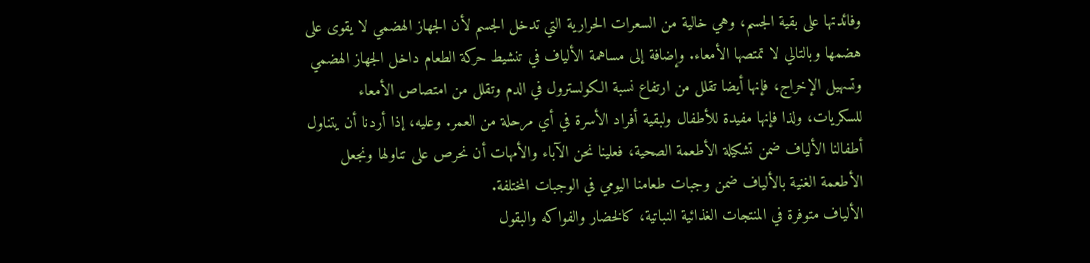وفائدتها على بقية الجسم، وهي خالية من السعرات الحرارية التي تدخل الجسم لأن الجهاز الهضمي لا يقوى على هضمها وبالتالي لا تمتصها الأمعاء. وإضافة إلى مساهمة الألياف في تنشيط حركة الطعام داخل الجهاز الهضمي وتسهيل الإخراج، فإنها أيضا تقلل من ارتفاع نسبة الكولسترول في الدم وتقلل من امتصاص الأمعاء للسكريات، ولذا فإنها مفيدة للأطفال ولبقية أفراد الأسرة في أي مرحلة من العمر. وعليه، إذا أردنا أن يتناول أطفالنا الألياف ضمن تشكيلة الأطعمة الصحية، فعلينا نحن الآباء والأمهات أن نحرص على تناولها ونجعل الأطعمة الغنية بالألياف ضمن وجبات طعامنا اليومي في الوجبات المختلفة.
الألياف متوفرة في المنتجات الغذائية النباتية، كالخضار والفواكه والبقول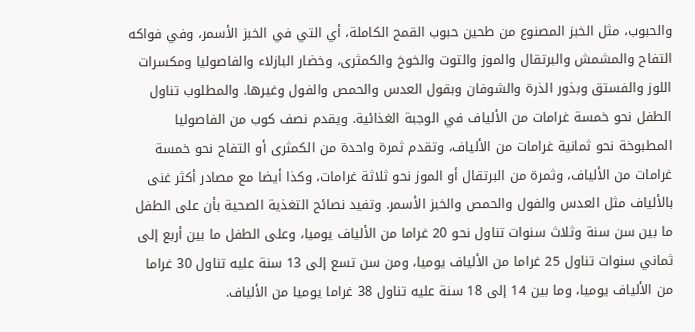والحبوب، مثل الخبز المصنوع من طحين حبوب القمح الكاملة، أي التي في الخبز الأسمر، وفي فواكه التفاح والمشمش والبرتقال والموز والتوت والخوخ والكمثرى، وخضار البازلاء والفاصوليا ومكسرات اللوز والفستق وبذور الذرة والشوفان وبقول العدس والحمص والفول وغيرها. والمطلوب تناول الطفل نحو خمسة غرامات من الألياف في الوجبة الغذائية. ويقدم نصف كوب من الفاصوليا المطبوخة نحو ثمانية غرامات من الألياف، وتقدم ثمرة واحدة من الكمثرى أو التفاح نحو خمسة غرامات من الألياف، وثمرة من البرتقال أو الموز نحو ثلاثة غرامات، وكذا أيضا مع مصادر أكثر غنى بالألياف مثل العدس والفول والحمص والخبز الأسمر. وتفيد نصائح التغذية الصحية بأن على الطفل ما بين سن سنة وثلاث سنوات تناول نحو 20 غراما من الألياف يوميا، وعلى الطفل ما بين أربع إلى ثماني سنوات تناول 25 غراما من الألياف يوميا، ومن سن تسع إلى 13 سنة عليه تناول 30 غراما من الألياف يوميا، وما بين 14 إلى 18 سنة عليه تناول 38 غراما يوميا من الألياف.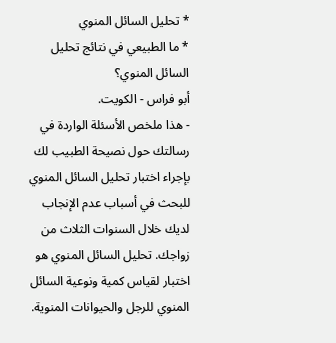* تحليل السائل المنوي
* ما الطبيعي في نتائج تحليل السائل المنوي؟
أبو فراس - الكويت.
- هذا ملخص الأسئلة الواردة في رسالتك حول نصيحة الطبيب لك بإجراء اختبار تحليل السائل المنوي للبحث في أسباب عدم الإنجاب لديك خلال السنوات الثلاث من زواجك. تحليل السائل المنوي هو اختبار لقياس كمية ونوعية السائل المنوي للرجل والحيوانات المنوية.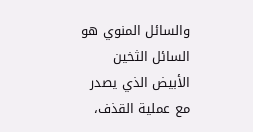والسائل المنوي هو السائل الثخين الأبيض الذي يصدر مع عملية القذف،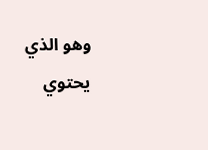وهو الذي يحتوي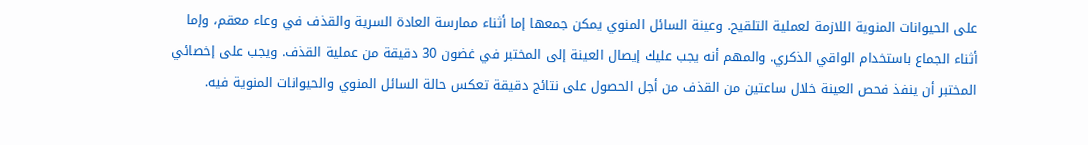على الحيوانات المنوية اللازمة لعملية التلقيح. وعينة السائل المنوي يمكن جمعها إما أثناء ممارسة العادة السرية والقذف في وعاء معقم، وإما أثناء الجماع باستخدام الواقي الذكري. والمهم أنه يجب عليك إيصال العينة إلى المختبر في غضون 30 دقيقة من عملية القذف. ويجب على إخصائي المختبر أن ينفذ فحص العينة خلال ساعتين من القذف من أجل الحصول على نتائج دقيقة تعكس حالة السائل المنوي والحيوانات المنوية فيه.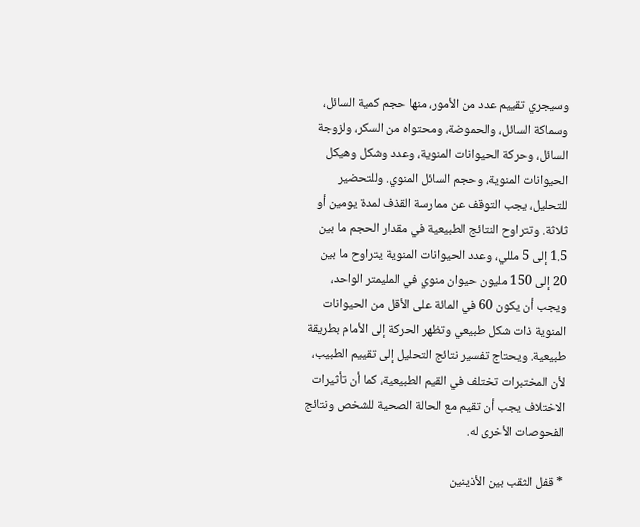وسيجري تقييم عدد من الأمور، منها حجم كمية السائل، وسماكة السائل، والحموضة، ومحتواه من السكر، ولزوجة السائل، وحركة الحيوانات المنوية، وعدد وشكل وهيكل الحيوانات المنوية، وحجم السائل المنوي. وللتحضير للتحليل، يجب التوقف عن ممارسة القذف لمدة يومين أو ثلاثة. وتتراوح النتائج الطبيعية في مقدار الحجم ما بين 1.5 إلى 5 مللي، وعدد الحيوانات المنوية يتراوح ما بين 20 إلى 150 مليون حيوان منوي في المليمتر الواحد، ويجب أن يكون 60 في المائة على الأقل من الحيوانات المنوية ذات شكل طبيعي وتظهر الحركة إلى الأمام بطريقة طبيعية. ويحتاج تفسير نتائج التحليل إلى تقييم الطبيب، لأن المختبرات تختلف في القيم الطبيعية، كما أن تأثيرات الاختلاف يجب أن تقيم مع الحالة الصحية للشخص ونتائج الفحوصات الأخرى له.

* قفل الثقب بين الأذينين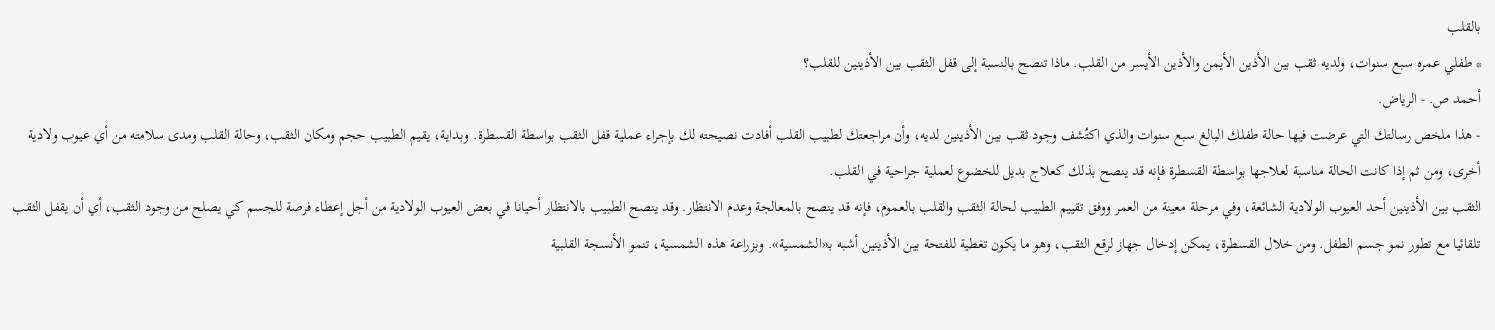بالقلب
* طفلي عمره سبع سنوات، ولديه ثقب بين الأذين الأيمن والأذين الأيسر من القلب. ماذا تنصح بالنسبة إلى قفل الثقب بين الأذينين للقلب؟
أحمد ص. - الرياض.
- هذا ملخص رسالتك التي عرضت فيها حالة طفلك البالغ سبع سنوات والذي اكتُشف وجود ثقب بين الأذينين لديه، وأن مراجعتك لطبيب القلب أفادت نصيحته لك بإجراء عملية قفل الثقب بواسطة القسطرة. وبداية، يقيم الطبيب حجم ومكان الثقب، وحالة القلب ومدى سلامته من أي عيوب ولادية أخرى، ومن ثم إذا كانت الحالة مناسبة لعلاجها بواسطة القسطرة فإنه قد ينصح بذلك كعلاج بديل للخضوع لعملية جراحية في القلب.
الثقب بين الأذينين أحد العيوب الولادية الشائعة، وفي مرحلة معينة من العمر ووفق تقييم الطبيب لحالة الثقب والقلب بالعموم، فإنه قد ينصح بالمعالجة وعدم الانتظار. وقد ينصح الطبيب بالانتظار أحيانا في بعض العيوب الولادية من أجل إعطاء فرصة للجسم كي يصلح من وجود الثقب، أي أن يقفل الثقب تلقائيا مع تطور نمو جسم الطفل. ومن خلال القسطرة، يمكن إدخال جهاز لرقع الثقب، وهو ما يكون تغطية للفتحة بين الأذينين أشبه بـ«الشمسية». وبزراعة هذه الشمسية، تنمو الأنسجة القلبية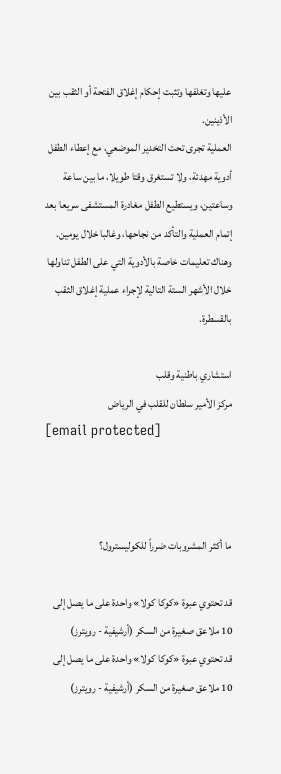عليها وتغلفها وتثبت إحكام إغلاق الفتحة أو الثقب بين الأذينين.
العملية تجرى تحت التخدير الموضعي، مع إعطاء الطفل أدوية مهدئة، ولا تستغرق وقتا طويلا، ما بين ساعة وساعتين، ويستطيع الطفل مغادرة المستشفى سريعا بعد إتمام العملية والتأكد من نجاحها، وغالبا خلال يومين. وهناك تعليمات خاصة بالأدوية التي على الطفل تناولها خلال الأشهر الستة التالية لإجراء عملية إغلاق الثقب بالقسطرة.

استشاري باطنية وقلب
مركز الأمير سلطان للقلب في الرياض
[email protected]



ما أكثر المشروبات ضرراً للكوليسترول؟

قد تحتوي عبوة «كوكا كولا» واحدة على ما يصل إلى 10 ملاعق صغيرة من السكر (أرشيفية - رويترز)
قد تحتوي عبوة «كوكا كولا» واحدة على ما يصل إلى 10 ملاعق صغيرة من السكر (أرشيفية - رويترز)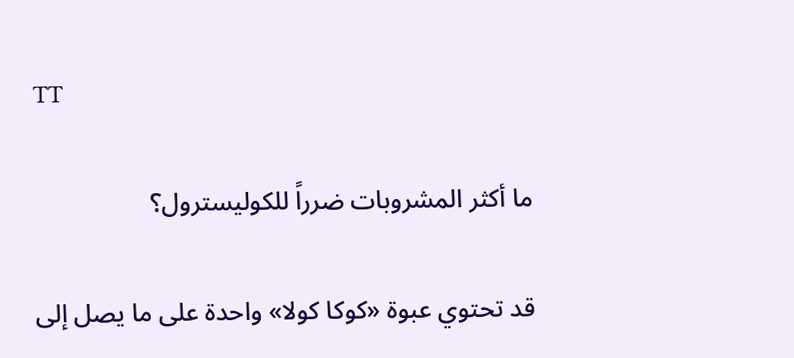TT

ما أكثر المشروبات ضرراً للكوليسترول؟

قد تحتوي عبوة «كوكا كولا» واحدة على ما يصل إلى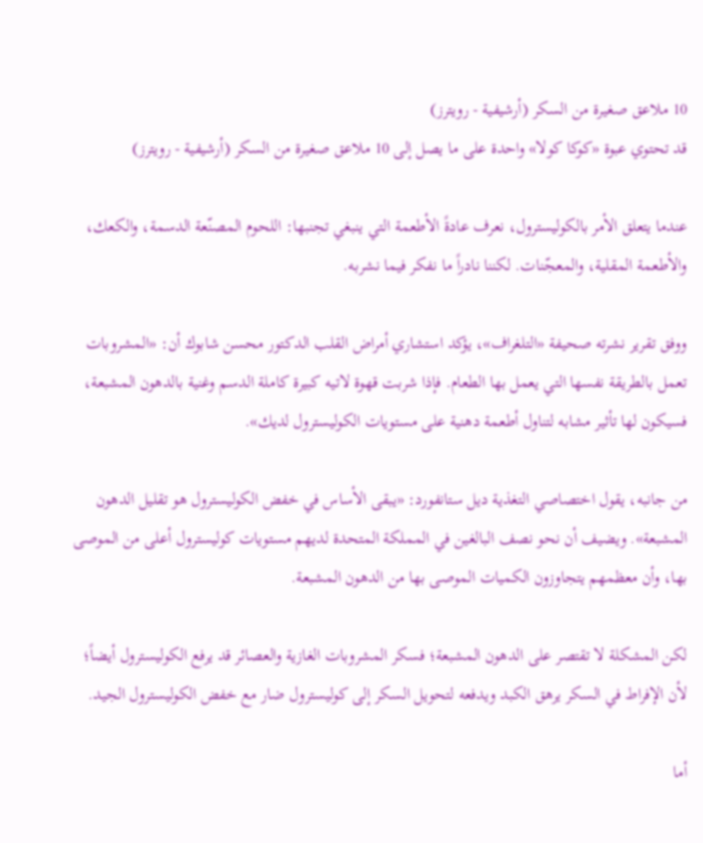10 ملاعق صغيرة من السكر (أرشيفية - رويترز)
قد تحتوي عبوة «كوكا كولا» واحدة على ما يصل إلى 10 ملاعق صغيرة من السكر (أرشيفية - رويترز)

عندما يتعلق الأمر بالكوليسترول، نعرف عادةً الأطعمة التي ينبغي تجنبها: اللحوم المصنّعة الدسمة، والكعك، والأطعمة المقلية، والمعجّنات. لكننا نادراً ما نفكر فيما نشربه.

ووفق تقرير نشرته صحيفة «التلغراف»، يؤكد استشاري أمراض القلب الدكتور محسن شابوك أن: «المشروبات تعمل بالطريقة نفسها التي يعمل بها الطعام. فإذا شربت قهوة لاتيه كبيرة كاملة الدسم وغنية بالدهون المشبعة، فسيكون لها تأثير مشابه لتناول أطعمة دهنية على مستويات الكوليسترول لديك».

من جانبه، يقول اختصاصي التغذية ديل ستانفورد: «يبقى الأساس في خفض الكوليسترول هو تقليل الدهون المشبعة». ويضيف أن نحو نصف البالغين في المملكة المتحدة لديهم مستويات كوليسترول أعلى من الموصى بها، وأن معظمهم يتجاوزون الكميات الموصى بها من الدهون المشبعة.

لكن المشكلة لا تقتصر على الدهون المشبعة؛ فسكر المشروبات الغازية والعصائر قد يرفع الكوليسترول أيضاً؛ لأن الإفراط في السكر يرهق الكبد ويدفعه لتحويل السكر إلى كوليسترول ضار مع خفض الكوليسترول الجيد.

أما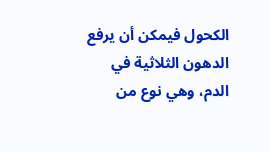الكحول فيمكن أن يرفع الدهون الثلاثية في الدم، وهي نوع من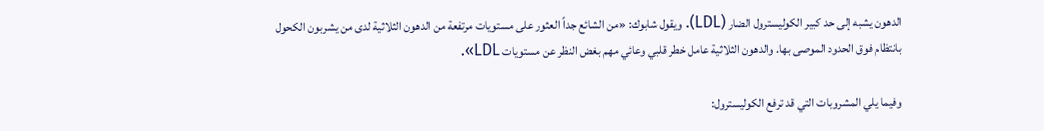الدهون يشبه إلى حد كبير الكوليسترول الضار (LDL). ويقول شابوك: «من الشائع جداً العثور على مستويات مرتفعة من الدهون الثلاثية لدى من يشربون الكحول بانتظام فوق الحدود الموصى بها. والدهون الثلاثية عامل خطر قلبي وعائي مهم بغض النظر عن مستويات LDL».

وفيما يلي المشروبات التي قد ترفع الكوليسترول: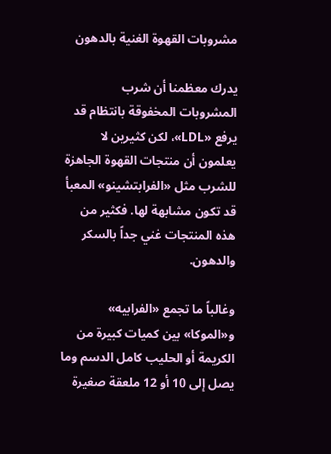مشروبات القهوة الغنية بالدهون

يدرك معظمنا أن شرب المشروبات المخفوقة بانتظام قد يرفع «LDL»، لكن كثيرين لا يعلمون أن منتجات القهوة الجاهزة للشرب مثل «الفرابتشينو» المعبأ قد تكون مشابهة لها. فكثير من هذه المنتجات غني جداً بالسكر والدهون.

وغالباً ما تجمع «الفرابيه» و«الموكا» بين كميات كبيرة من الكريمة أو الحليب كامل الدسم وما يصل إلى 10 أو 12 ملعقة صغيرة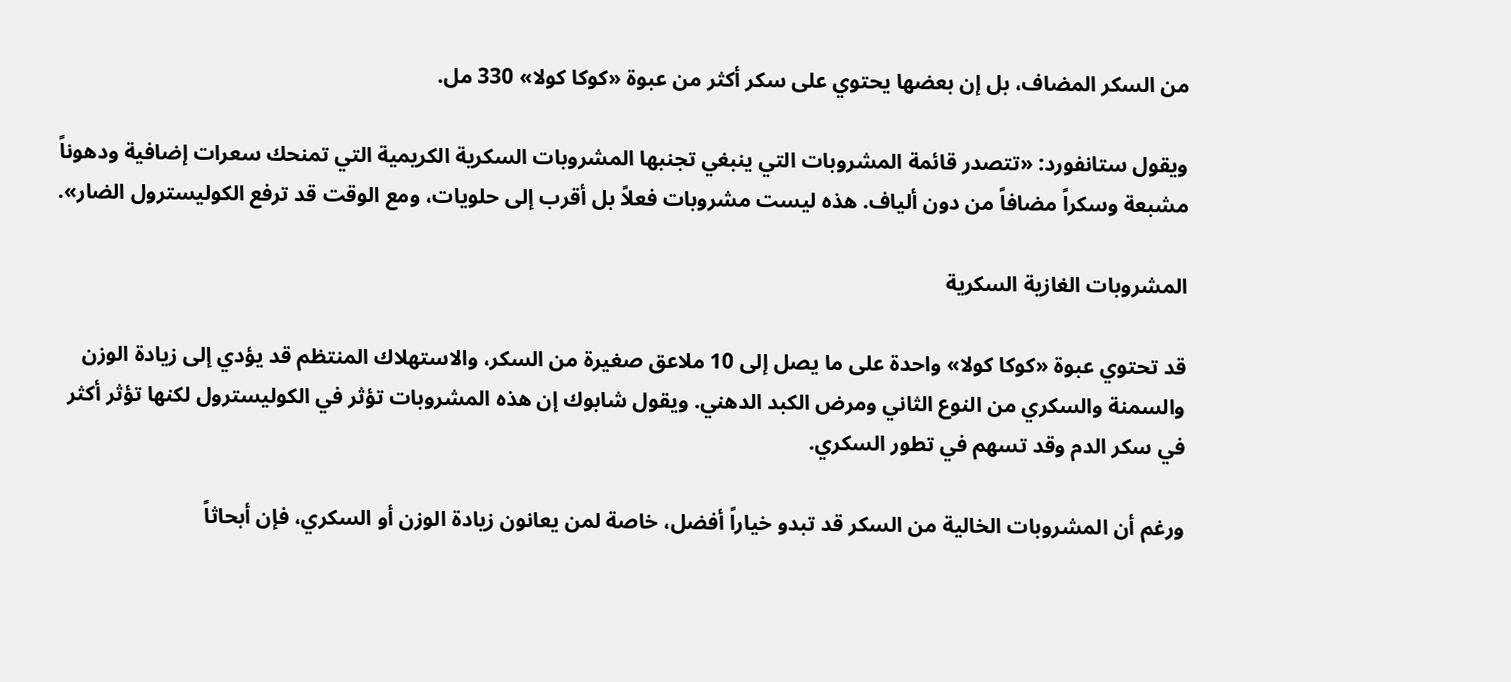من السكر المضاف، بل إن بعضها يحتوي على سكر أكثر من عبوة «كوكا كولا» 330 مل.

ويقول ستانفورد: «تتصدر قائمة المشروبات التي ينبغي تجنبها المشروبات السكرية الكريمية التي تمنحك سعرات إضافية ودهوناً مشبعة وسكراً مضافاً من دون ألياف. هذه ليست مشروبات فعلاً بل أقرب إلى حلويات، ومع الوقت قد ترفع الكوليسترول الضار».

المشروبات الغازية السكرية

قد تحتوي عبوة «كوكا كولا» واحدة على ما يصل إلى 10 ملاعق صغيرة من السكر، والاستهلاك المنتظم قد يؤدي إلى زيادة الوزن والسمنة والسكري من النوع الثاني ومرض الكبد الدهني. ويقول شابوك إن هذه المشروبات تؤثر في الكوليسترول لكنها تؤثر أكثر في سكر الدم وقد تسهم في تطور السكري.

ورغم أن المشروبات الخالية من السكر قد تبدو خياراً أفضل، خاصة لمن يعانون زيادة الوزن أو السكري، فإن أبحاثاً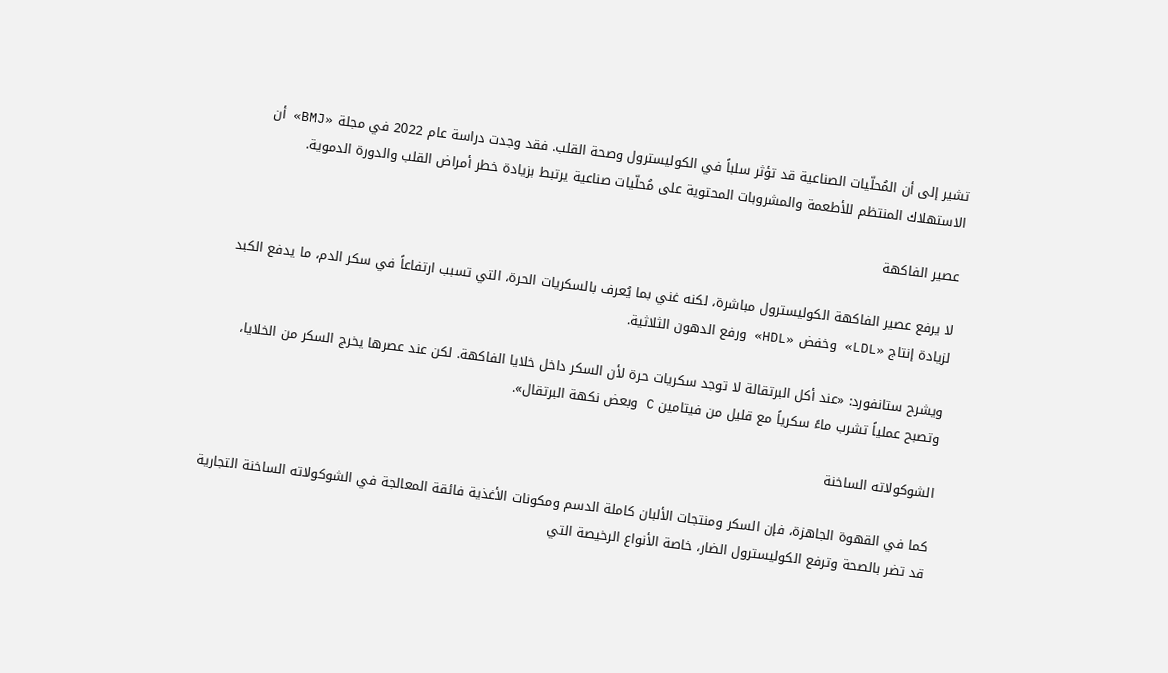تشير إلى أن المُحلّيات الصناعية قد تؤثر سلباً في الكوليسترول وصحة القلب. فقد وجدت دراسة عام 2022 في مجلة «BMJ» أن الاستهلاك المنتظم للأطعمة والمشروبات المحتوية على مُحلّيات صناعية يرتبط بزيادة خطر أمراض القلب والدورة الدموية.

عصير الفاكهة

لا يرفع عصير الفاكهة الكوليسترول مباشرة، لكنه غني بما يُعرف بالسكريات الحرة، التي تسبب ارتفاعاً في سكر الدم، ما يدفع الكبد لزيادة إنتاج «LDL» وخفض «HDL» ورفع الدهون الثلاثية.

ويشرح ستانفورد: «عند أكل البرتقالة لا توجد سكريات حرة لأن السكر داخل خلايا الفاكهة. لكن عند عصرها يخرج السكر من الخلايا، وتصبح عملياً تشرب ماءً سكرياً مع قليل من فيتامين C وبعض نكهة البرتقال».

الشوكولاته الساخنة

كما في القهوة الجاهزة، فإن السكر ومنتجات الألبان كاملة الدسم ومكونات الأغذية فائقة المعالجة في الشوكولاته الساخنة التجارية قد تضر بالصحة وترفع الكوليسترول الضار، خاصة الأنواع الرخيصة التي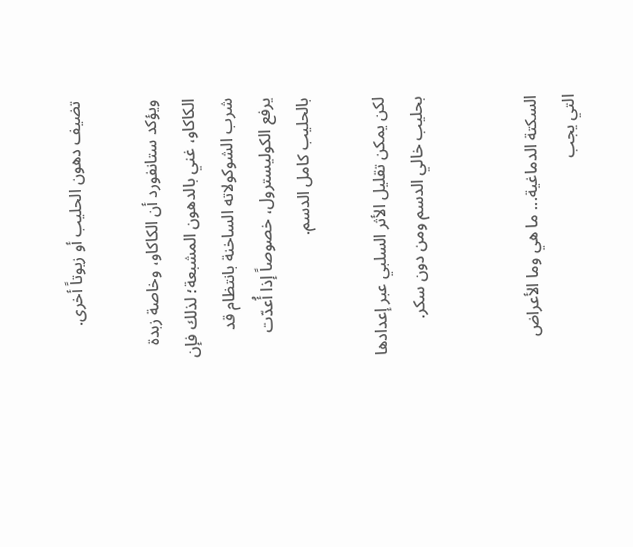تضيف دهون الحليب أو زيوتاً أخرى.

ويؤكد ستانفورد أن الكاكاو، وخاصة زبدة الكاكاو، غني بالدهون المشبعة؛ لذلك فإن شرب الشوكولاته الساخنة بانتظام قد يرفع الكوليسترول، خصوصاً إذا أُعدّت بالحليب كامل الدسم.

لكن يمكن تقليل الأثر السلبي عبر إعدادها بحليب خالي الدسم ومن دون سكر.


السكتة الدماغية... ما هي وما الأعراض التي يجب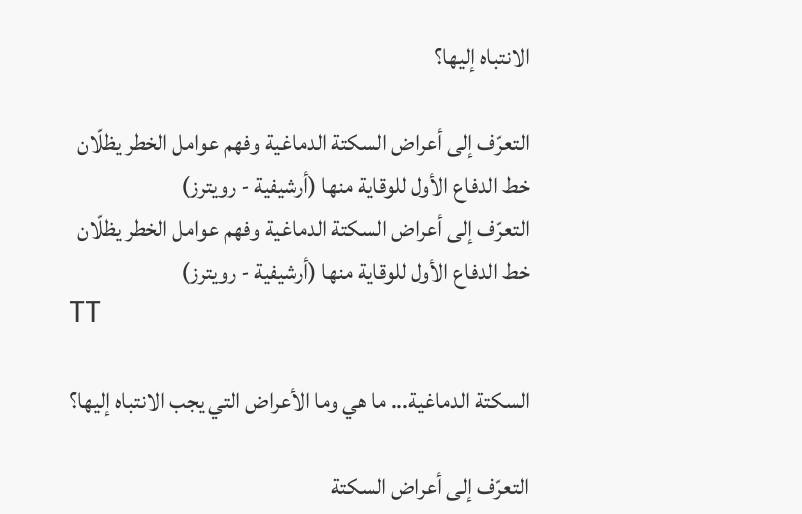الانتباه إليها؟

التعرّف إلى أعراض السكتة الدماغية وفهم عوامل الخطر يظلّان خط الدفاع الأول للوقاية منها (أرشيفية - رويترز)
التعرّف إلى أعراض السكتة الدماغية وفهم عوامل الخطر يظلّان خط الدفاع الأول للوقاية منها (أرشيفية - رويترز)
TT

السكتة الدماغية... ما هي وما الأعراض التي يجب الانتباه إليها؟

التعرّف إلى أعراض السكتة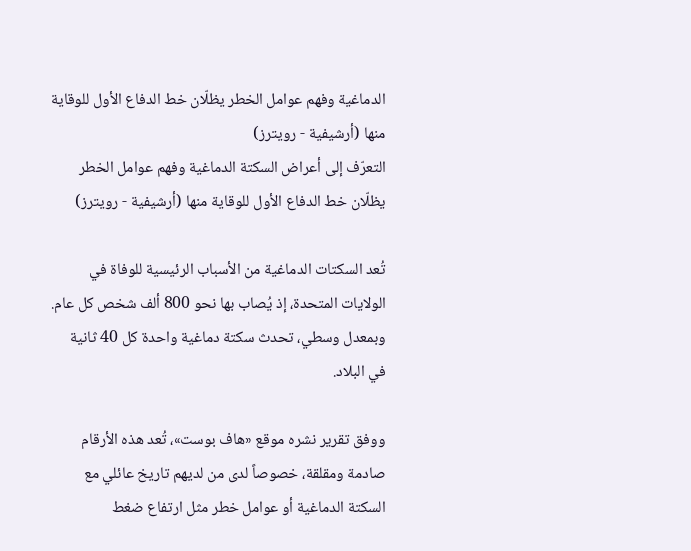الدماغية وفهم عوامل الخطر يظلّان خط الدفاع الأول للوقاية منها (أرشيفية - رويترز)
التعرّف إلى أعراض السكتة الدماغية وفهم عوامل الخطر يظلّان خط الدفاع الأول للوقاية منها (أرشيفية - رويترز)

تُعد السكتات الدماغية من الأسباب الرئيسية للوفاة في الولايات المتحدة، إذ يُصاب بها نحو 800 ألف شخص كل عام. وبمعدل وسطي، تحدث سكتة دماغية واحدة كل 40 ثانية في البلاد.

ووفق تقرير نشره موقع «هاف بوست»، تُعد هذه الأرقام صادمة ومقلقة، خصوصاً لدى من لديهم تاريخ عائلي مع السكتة الدماغية أو عوامل خطر مثل ارتفاع ضغط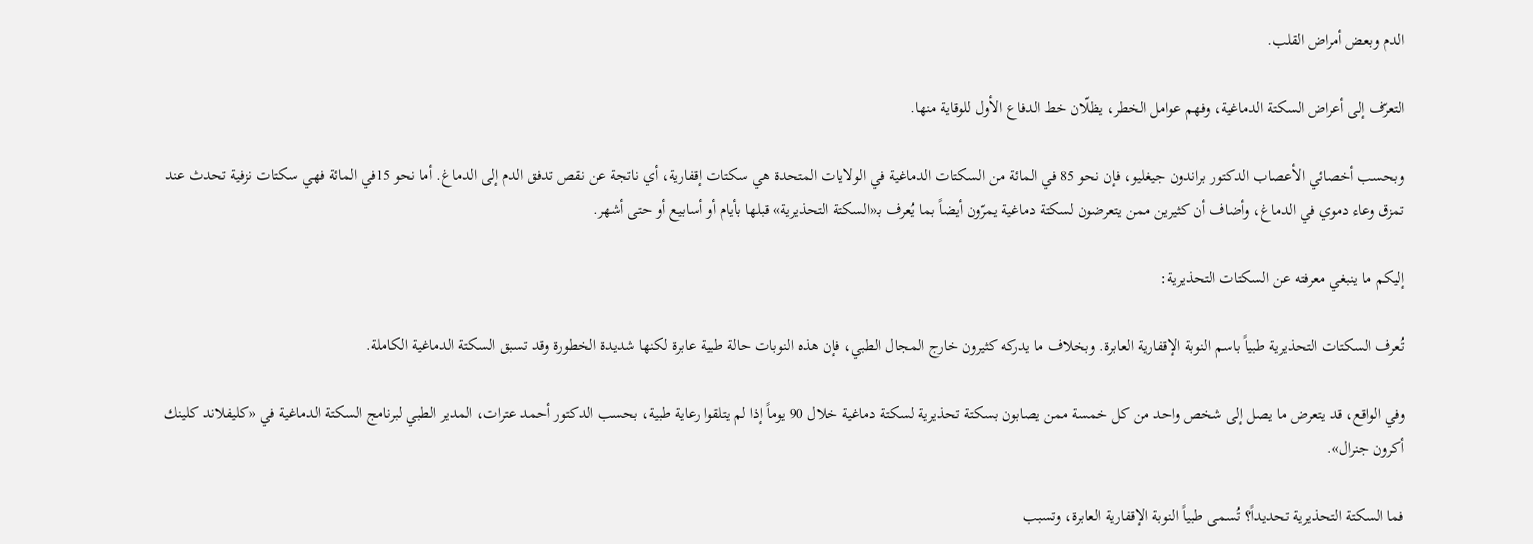الدم وبعض أمراض القلب.

التعرّف إلى أعراض السكتة الدماغية، وفهم عوامل الخطر، يظلّان خط الدفاع الأول للوقاية منها.

وبحسب أخصائي الأعصاب الدكتور براندون جيغليو، فإن نحو 85 في المائة من السكتات الدماغية في الولايات المتحدة هي سكتات إقفارية، أي ناتجة عن نقص تدفق الدم إلى الدماغ. أما نحو 15في المائة فهي سكتات نزفية تحدث عند تمزق وعاء دموي في الدماغ، وأضاف أن كثيرين ممن يتعرضون لسكتة دماغية يمرّون أيضاً بما يُعرف بـ«السكتة التحذيرية» قبلها بأيام أو أسابيع أو حتى أشهر.

إليكم ما ينبغي معرفته عن السكتات التحذيرية:

تُعرف السكتات التحذيرية طبياً باسم النوبة الإقفارية العابرة. وبخلاف ما يدركه كثيرون خارج المجال الطبي، فإن هذه النوبات حالة طبية عابرة لكنها شديدة الخطورة وقد تسبق السكتة الدماغية الكاملة.

وفي الواقع، قد يتعرض ما يصل إلى شخص واحد من كل خمسة ممن يصابون بسكتة تحذيرية لسكتة دماغية خلال 90 يوماً إذا لم يتلقوا رعاية طبية، بحسب الدكتور أحمد عترات، المدير الطبي لبرنامج السكتة الدماغية في «كليفلاند كلينك أكرون جنرال».

فما السكتة التحذيرية تحديداً؟ تُسمى طبياً النوبة الإقفارية العابرة، وتسبب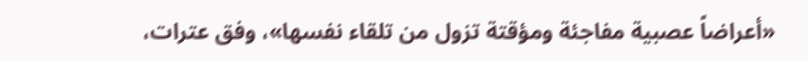«أعراضاً عصبية مفاجئة ومؤقتة تزول من تلقاء نفسها»، وفق عترات،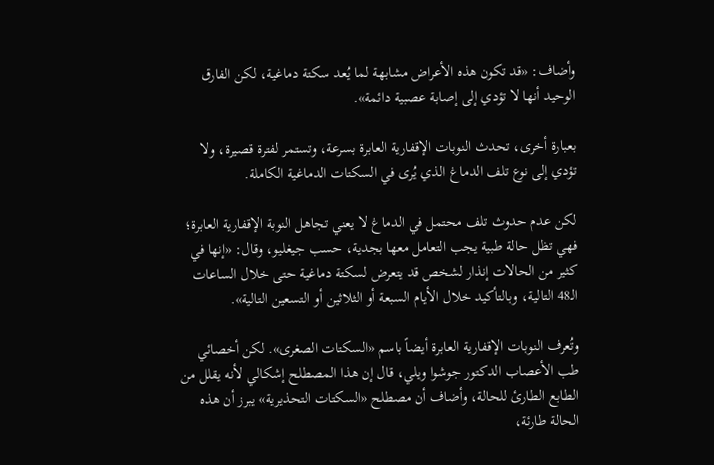وأضاف: «قد تكون هذه الأعراض مشابهة لما يُعد سكتة دماغية، لكن الفارق الوحيد أنها لا تؤدي إلى إصابة عصبية دائمة».

بعبارة أخرى، تحدث النوبات الإقفارية العابرة بسرعة، وتستمر لفترة قصيرة، ولا تؤدي إلى نوع تلف الدماغ الذي يُرى في السكتات الدماغية الكاملة.

لكن عدم حدوث تلف محتمل في الدماغ لا يعني تجاهل النوبة الإقفارية العابرة؛ فهي تظل حالة طبية يجب التعامل معها بجدية، حسب جيغليو، وقال: «إنها في كثير من الحالات إنذار لشخص قد يتعرض لسكتة دماغية حتى خلال الساعات الـ48 التالية، وبالتأكيد خلال الأيام السبعة أو الثلاثين أو التسعين التالية».

وتُعرف النوبات الإقفارية العابرة أيضاً باسم «السكتات الصغرى». لكن أخصائي طب الأعصاب الدكتور جوشوا ويلي، قال إن هذا المصطلح إشكالي لأنه يقلل من الطابع الطارئ للحالة، وأضاف أن مصطلح «السكتات التحذيرية» يبرز أن هذه الحالة طارئة،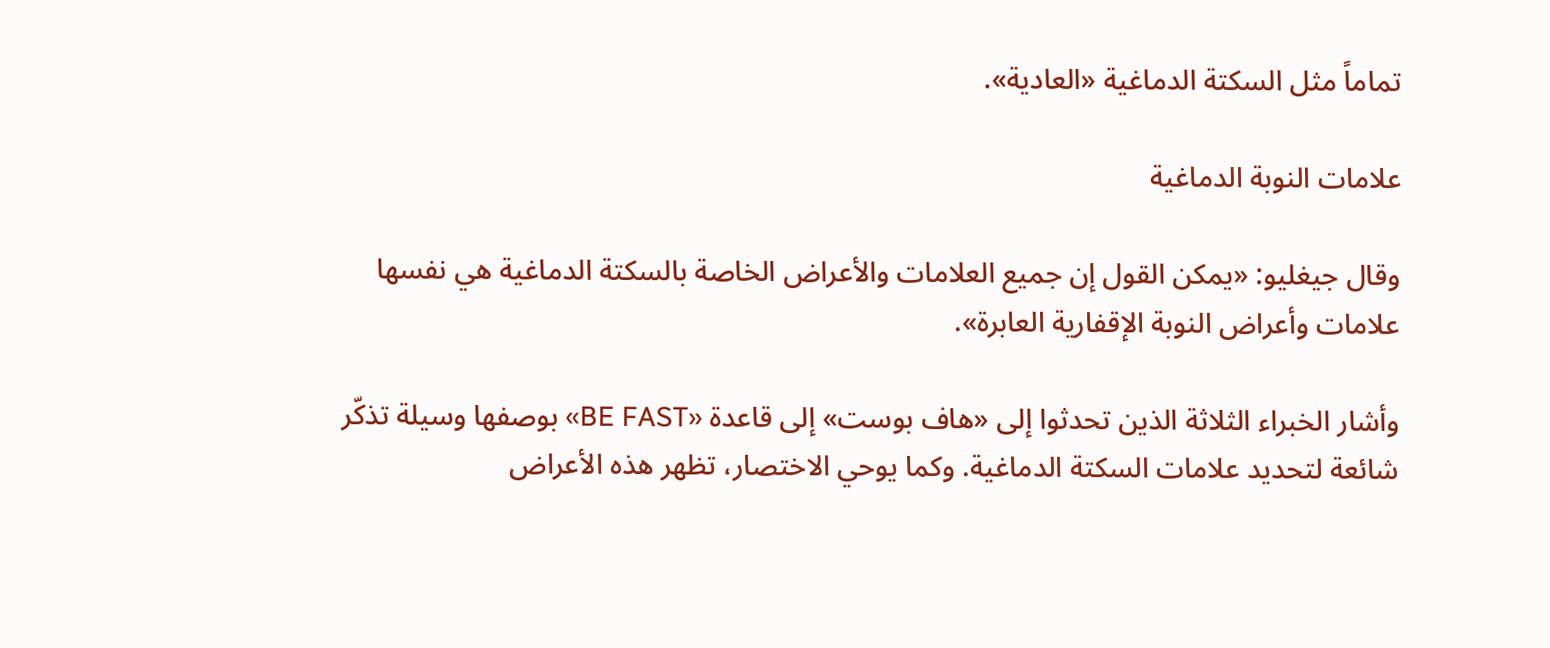تماماً مثل السكتة الدماغية «العادية».

علامات النوبة الدماغية

وقال جيغليو: «يمكن القول إن جميع العلامات والأعراض الخاصة بالسكتة الدماغية هي نفسها علامات وأعراض النوبة الإقفارية العابرة».

وأشار الخبراء الثلاثة الذين تحدثوا إلى «هاف بوست» إلى قاعدة «BE FAST» بوصفها وسيلة تذكّر شائعة لتحديد علامات السكتة الدماغية. وكما يوحي الاختصار، تظهر هذه الأعراض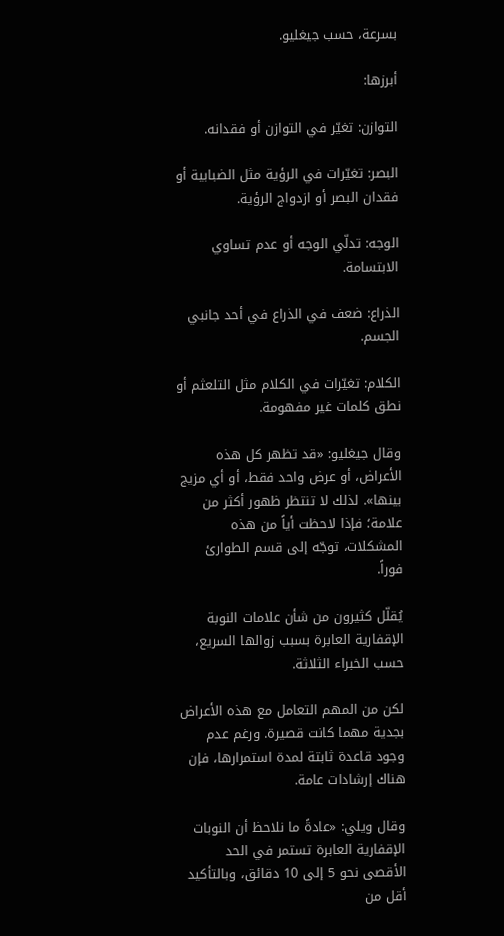بسرعة، حسب جيغليو.

أبرزها:

التوازن: تغيّر في التوازن أو فقدانه.

البصر: تغيّرات في الرؤية مثل الضبابية أو فقدان البصر أو ازدواج الرؤية.

الوجه: تدلّي الوجه أو عدم تساوي الابتسامة.

الذراع: ضعف في الذراع في أحد جانبي الجسم.

الكلام: تغيّرات في الكلام مثل التلعثم أو نطق كلمات غير مفهومة.

وقال جيغليو: «قد تظهر كل هذه الأعراض، أو عرض واحد فقط، أو أي مزيج بينها». لذلك لا تنتظر ظهور أكثر من علامة؛ فإذا لاحظت أياً من هذه المشكلات، توجّه إلى قسم الطوارئ فوراً.

يُقلّل كثيرون من شأن علامات النوبة الإقفارية العابرة بسبب زوالها السريع، حسب الخبراء الثلاثة.

لكن من المهم التعامل مع هذه الأعراض بجدية مهما كانت قصيرة. ورغم عدم وجود قاعدة ثابتة لمدة استمرارها، فإن هناك إرشادات عامة.

وقال ويلي: «عادةً ما نلاحظ أن النوبات الإقفارية العابرة تستمر في الحد الأقصى نحو 5 إلى 10 دقائق، وبالتأكيد أقل من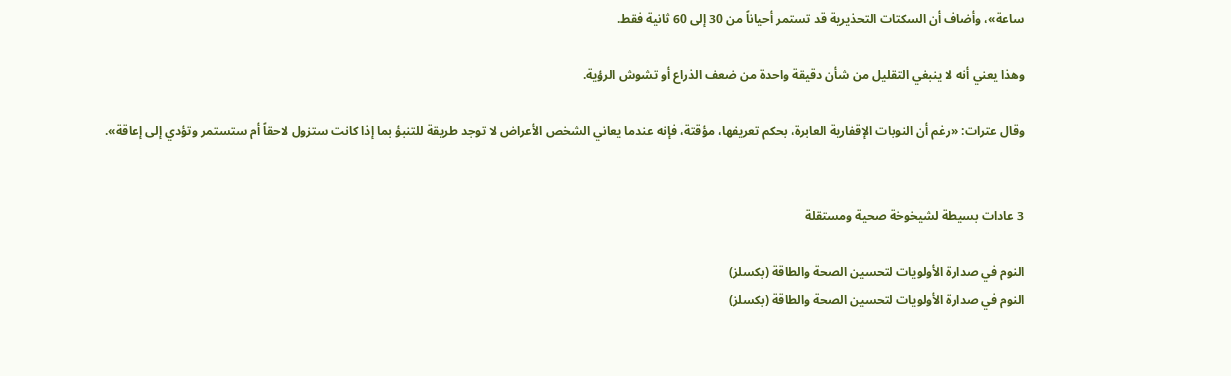ساعة»، وأضاف أن السكتات التحذيرية قد تستمر أحياناً من 30 إلى 60 ثانية فقط.

وهذا يعني أنه لا ينبغي التقليل من شأن دقيقة واحدة من ضعف الذراع أو تشوش الرؤية.

وقال عترات: «رغم أن النوبات الإقفارية العابرة، بحكم تعريفها، مؤقتة، فإنه عندما يعاني الشخص الأعراض لا توجد طريقة للتنبؤ بما إذا كانت ستزول لاحقاً أم ستستمر وتؤدي إلى إعاقة».


3 عادات بسيطة لشيخوخة صحية ومستقلة

النوم في صدارة الأولويات لتحسين الصحة والطاقة (بكسلز)
النوم في صدارة الأولويات لتحسين الصحة والطاقة (بكسلز)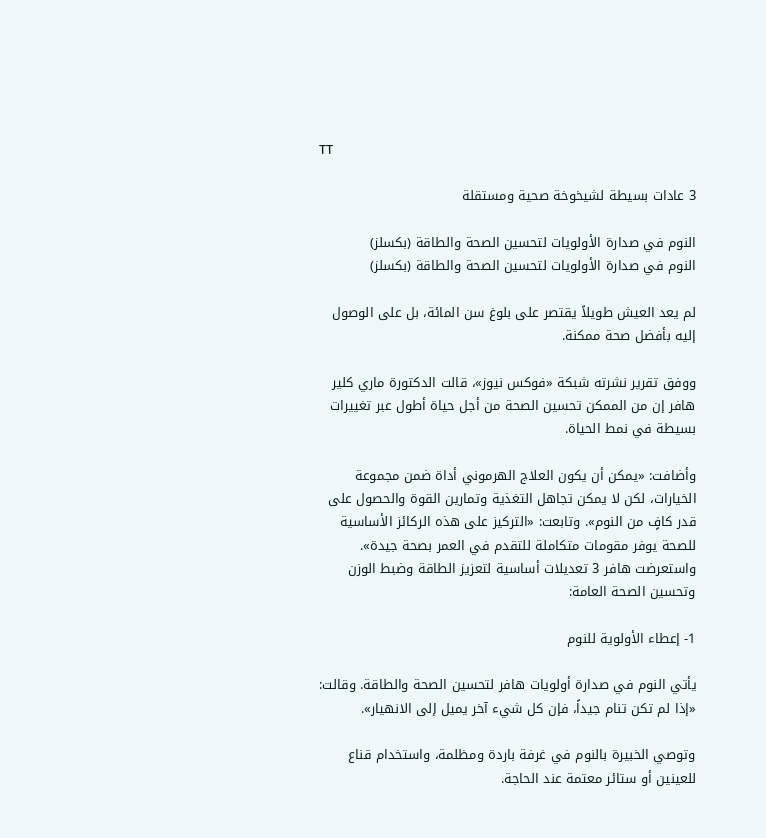TT

3 عادات بسيطة لشيخوخة صحية ومستقلة

النوم في صدارة الأولويات لتحسين الصحة والطاقة (بكسلز)
النوم في صدارة الأولويات لتحسين الصحة والطاقة (بكسلز)

لم يعد العيش طويلاً يقتصر على بلوغ سن المائة، بل على الوصول إليه بأفضل صحة ممكنة.

ووفق تقرير نشرته شبكة «فوكس نيوز»، قالت الدكتورة ماري كلير هافر إن من الممكن تحسين الصحة من أجل حياة أطول عبر تغييرات بسيطة في نمط الحياة.

وأضافت: «يمكن أن يكون العلاج الهرموني أداة ضمن مجموعة الخيارات، لكن لا يمكن تجاهل التغذية وتمارين القوة والحصول على قدر كافٍ من النوم». وتابعت: «التركيز على هذه الركائز الأساسية للصحة يوفر مقومات متكاملة للتقدم في العمر بصحة جيدة». واستعرضت هافر 3 تعديلات أساسية لتعزيز الطاقة وضبط الوزن وتحسين الصحة العامة:

1- إعطاء الأولوية للنوم

يأتي النوم في صدارة أولويات هافر لتحسين الصحة والطاقة. وقالت: «إذا لم تكن تنام جيداً، فإن كل شيء آخر يميل إلى الانهيار».

وتوصي الخبيرة بالنوم في غرفة باردة ومظلمة، واستخدام قناع للعينين أو ستائر معتمة عند الحاجة.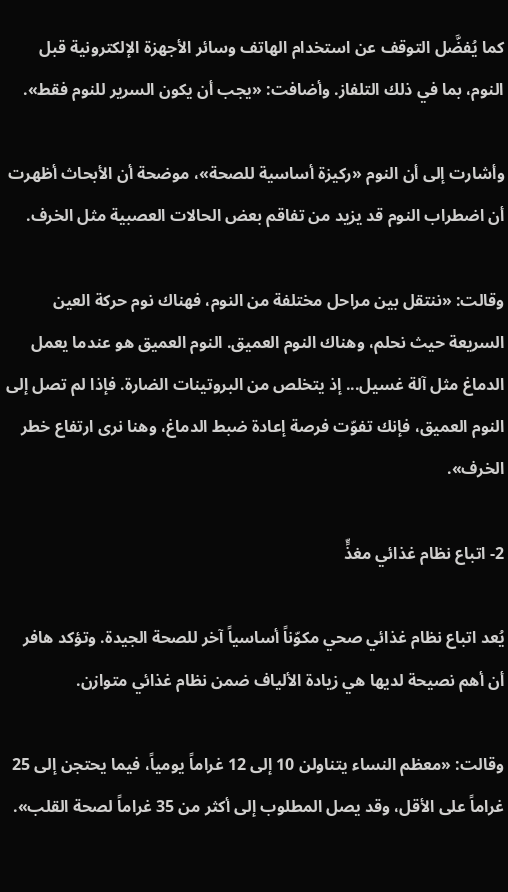كما يُفضَّل التوقف عن استخدام الهاتف وسائر الأجهزة الإلكترونية قبل النوم، بما في ذلك التلفاز. وأضافت: «يجب أن يكون السرير للنوم فقط».

وأشارت إلى أن النوم «ركيزة أساسية للصحة»، موضحة أن الأبحاث أظهرت أن اضطراب النوم قد يزيد من تفاقم بعض الحالات العصبية مثل الخرف.

وقالت: «ننتقل بين مراحل مختلفة من النوم، فهناك نوم حركة العين السريعة حيث نحلم، وهناك النوم العميق. النوم العميق هو عندما يعمل الدماغ مثل آلة غسيل... إذ يتخلص من البروتينات الضارة. فإذا لم تصل إلى النوم العميق، فإنك تفوّت فرصة إعادة ضبط الدماغ، وهنا نرى ارتفاع خطر الخرف».

2- اتباع نظام غذائي مغذٍّ

يُعد اتباع نظام غذائي صحي مكوّناً أساسياً آخر للصحة الجيدة. وتؤكد هافر أن أهم نصيحة لديها هي زيادة الألياف ضمن نظام غذائي متوازن.

وقالت: «معظم النساء يتناولن 10 إلى 12 غراماً يومياً، فيما يحتجن إلى 25 غراماً على الأقل، وقد يصل المطلوب إلى أكثر من 35 غراماً لصحة القلب».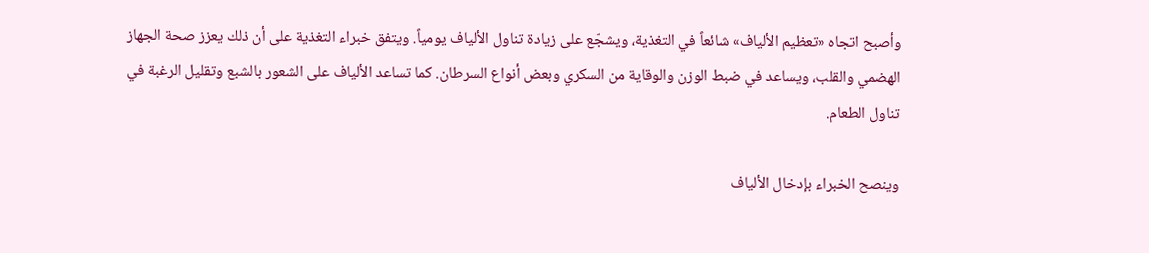وأصبح اتجاه «تعظيم الألياف» شائعاً في التغذية، ويشجّع على زيادة تناول الألياف يومياً. ويتفق خبراء التغذية على أن ذلك يعزز صحة الجهاز الهضمي والقلب، ويساعد في ضبط الوزن والوقاية من السكري وبعض أنواع السرطان. كما تساعد الألياف على الشعور بالشبع وتقليل الرغبة في تناول الطعام.

وينصح الخبراء بإدخال الألياف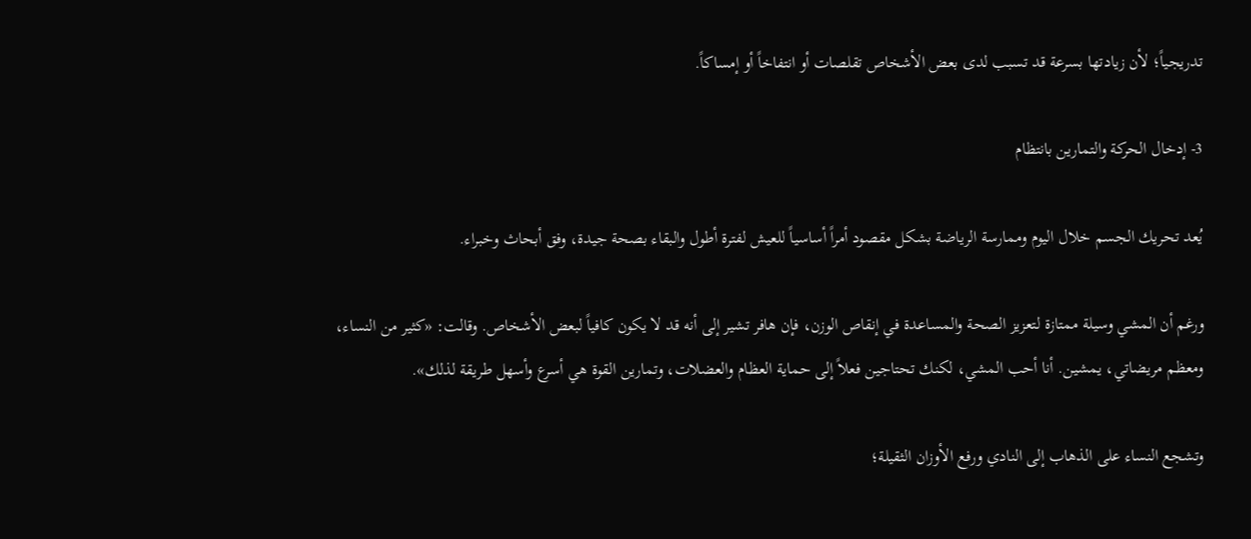تدريجياً؛ لأن زيادتها بسرعة قد تسبب لدى بعض الأشخاص تقلصات أو انتفاخاً أو إمساكاً.

3- إدخال الحركة والتمارين بانتظام

يُعد تحريك الجسم خلال اليوم وممارسة الرياضة بشكل مقصود أمراً أساسياً للعيش لفترة أطول والبقاء بصحة جيدة، وفق أبحاث وخبراء.

ورغم أن المشي وسيلة ممتازة لتعزيز الصحة والمساعدة في إنقاص الوزن، فإن هافر تشير إلى أنه قد لا يكون كافياً لبعض الأشخاص. وقالت: «كثير من النساء، ومعظم مريضاتي، يمشين. أنا أحب المشي، لكنك تحتاجين فعلاً إلى حماية العظام والعضلات، وتمارين القوة هي أسرع وأسهل طريقة لذلك».

وتشجع النساء على الذهاب إلى النادي ورفع الأوزان الثقيلة؛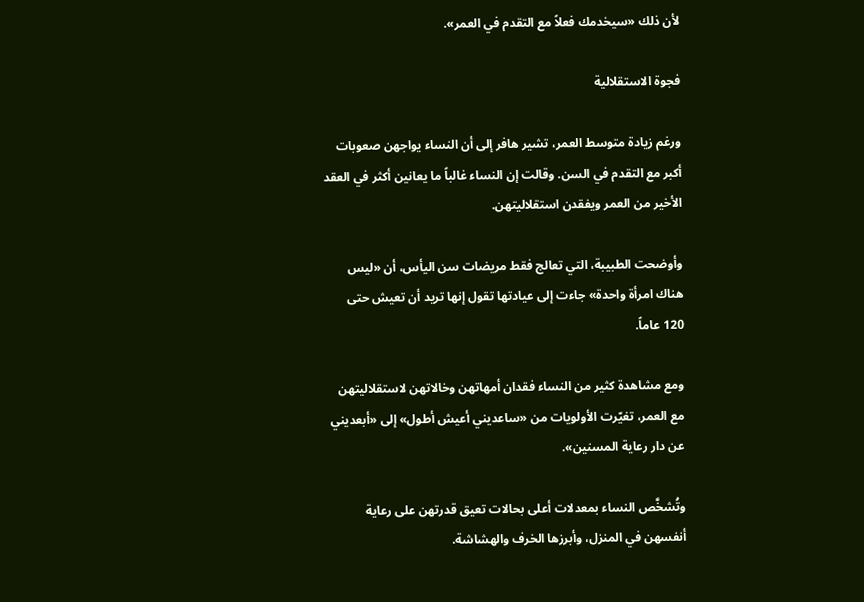لأن ذلك «سيخدمك فعلاً مع التقدم في العمر».

فجوة الاستقلالية

ورغم زيادة متوسط العمر، تشير هافر إلى أن النساء يواجهن صعوبات أكبر مع التقدم في السن. وقالت إن النساء غالباً ما يعانين أكثر في العقد الأخير من العمر ويفقدن استقلاليتهن.

وأوضحت الطبيبة، التي تعالج فقط مريضات سن اليأس، أن «ليس هناك امرأة واحدة» جاءت إلى عيادتها تقول إنها تريد أن تعيش حتى 120 عاماً.

ومع مشاهدة كثير من النساء فقدان أمهاتهن وخالاتهن لاستقلاليتهن مع العمر، تغيّرت الأولويات من «ساعديني أعيش أطول» إلى «أبعديني عن دار رعاية المسنين».

وتُشخَّص النساء بمعدلات أعلى بحالات تعيق قدرتهن على رعاية أنفسهن في المنزل، وأبرزها الخرف والهشاشة.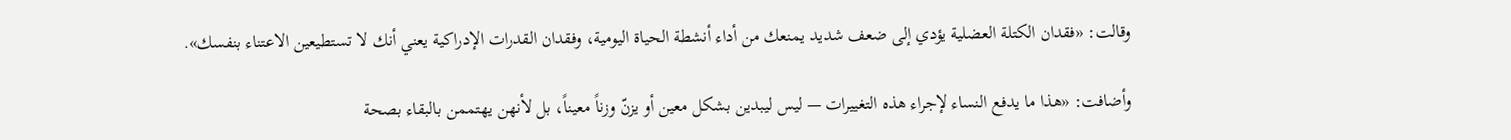وقالت: «فقدان الكتلة العضلية يؤدي إلى ضعف شديد يمنعك من أداء أنشطة الحياة اليومية، وفقدان القدرات الإدراكية يعني أنك لا تستطيعين الاعتناء بنفسك».

وأضافت: «هذا ما يدفع النساء لإجراء هذه التغييرات — ليس ليبدين بشكل معين أو يزنّ وزناً معيناً، بل لأنهن يهتممن بالبقاء بصحة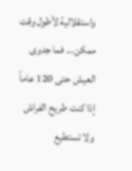واستقلالية لأطول وقت ممكن... فما جدوى العيش حتى 120 عاماً إذا كنت طريح الفراش ولا تستطيع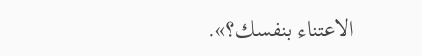الاعتناء بنفسك؟».